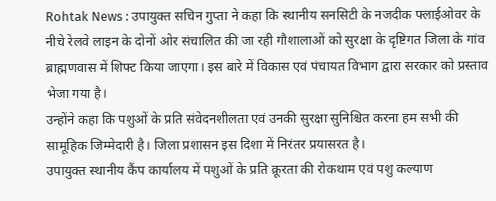Rohtak News : उपायुक्त सचिन गुप्ता ने कहा कि स्थानीय सनसिटी के नजदीक फ्लाईओवर के नीचे रेलवे लाइन के दोनों ओर संचालित की जा रही गौशालाओं को सुरक्षा के दृष्टिगत जिला के गांव ब्राह्मणवास में शिफ्ट किया जाएगा। इस बारे में विकास एवं पंचायत विभाग द्वारा सरकार को प्रस्ताव भेजा गया है।
उन्होंने कहा कि पशुओं के प्रति संवेदनशीलता एवं उनकी सुरक्षा सुनिश्चित करना हम सभी की सामूहिक जिम्मेदारी है। जिला प्रशासन इस दिशा में निरंतर प्रयासरत है।
उपायुक्त स्थानीय कैंप कार्यालय में पशुओं के प्रति क्रूरता की रोकथाम एवं पशु कल्याण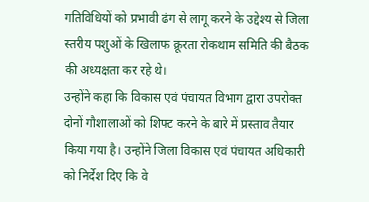गतिविधियों को प्रभावी ढंग से लागू करने के उद्देश्य से जिला स्तरीय पशुओं के खिलाफ क्रूरता रोकथाम समिति की बैठक की अध्यक्षता कर रहे थे।
उन्होंने कहा कि विकास एवं पंचायत विभाग द्वारा उपरोक्त दोनों गौशालाओं को शिफ्ट करने के बारे में प्रस्ताव तैयार किया गया है। उन्होंने जिला विकास एवं पंचायत अधिकारी को निर्देश दिए कि वे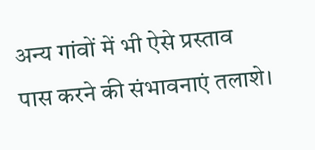अन्य गांवों में भी ऐसे प्रस्ताव पास करने की संभावनाएं तलाशे।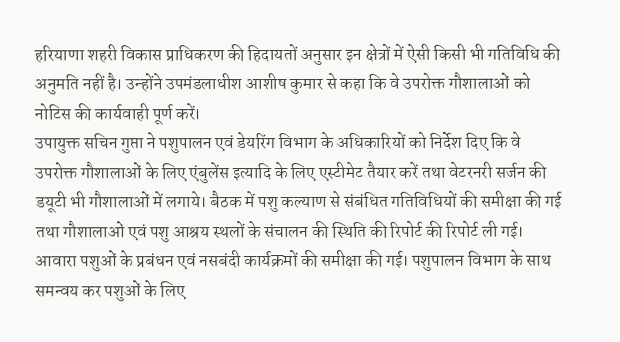हरियाणा शहरी विकास प्राधिकरण की हिदायतों अनुसार इन क्षेत्रों में ऐसी किसी भी गतिविधि की अनुमति नहीं है। उन्होंने उपमंडलाधीश आशीष कुमार से कहा कि वे उपरोक्त गौशालाओं को नोटिस की कार्यवाही पूर्ण करें।
उपायुक्त सचिन गुप्ता ने पशुपालन एवं डेयरिंग विभाग के अधिकारियों को निर्देश दिए कि वे उपरोक्त गौशालाओं के लिए एंबुलेंस इत्यादि के लिए एस्टीमेट तैयार करें तथा वेटरनरी सर्जन की डयूटी भी गौशालाओं में लगाये। बैठक में पशु कल्याण से संबंधित गतिविधियों की समीक्षा की गई तथा गौशालाओं एवं पशु आश्रय स्थलों के संचालन की स्थिति की रिपोर्ट की रिपोर्ट ली गई। आवारा पशुओं के प्रबंधन एवं नसबंदी कार्यक्रमों की समीक्षा की गई। पशुपालन विभाग के साथ समन्वय कर पशुओं के लिए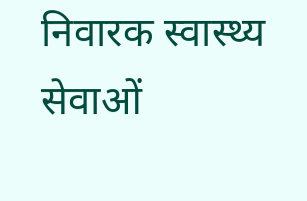निवारक स्वास्थ्य सेवाओं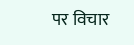पर विचार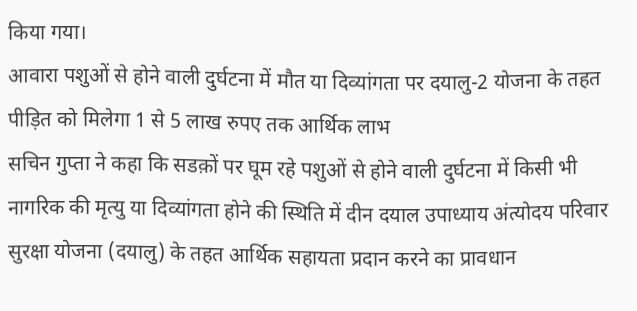किया गया।
आवारा पशुओं से होने वाली दुर्घटना में मौत या दिव्यांगता पर दयालु-2 योजना के तहत पीड़ित को मिलेगा 1 से 5 लाख रुपए तक आर्थिक लाभ
सचिन गुप्ता ने कहा कि सडक़ों पर घूम रहे पशुओं से होने वाली दुर्घटना में किसी भी नागरिक की मृत्यु या दिव्यांगता होने की स्थिति में दीन दयाल उपाध्याय अंत्योदय परिवार सुरक्षा योजना (दयालु) के तहत आर्थिक सहायता प्रदान करने का प्रावधान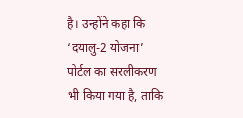है। उन्होंने कहा कि ‘दयालु-2 योजना’ पोर्टल का सरलीकरण भी किया गया है, ताकि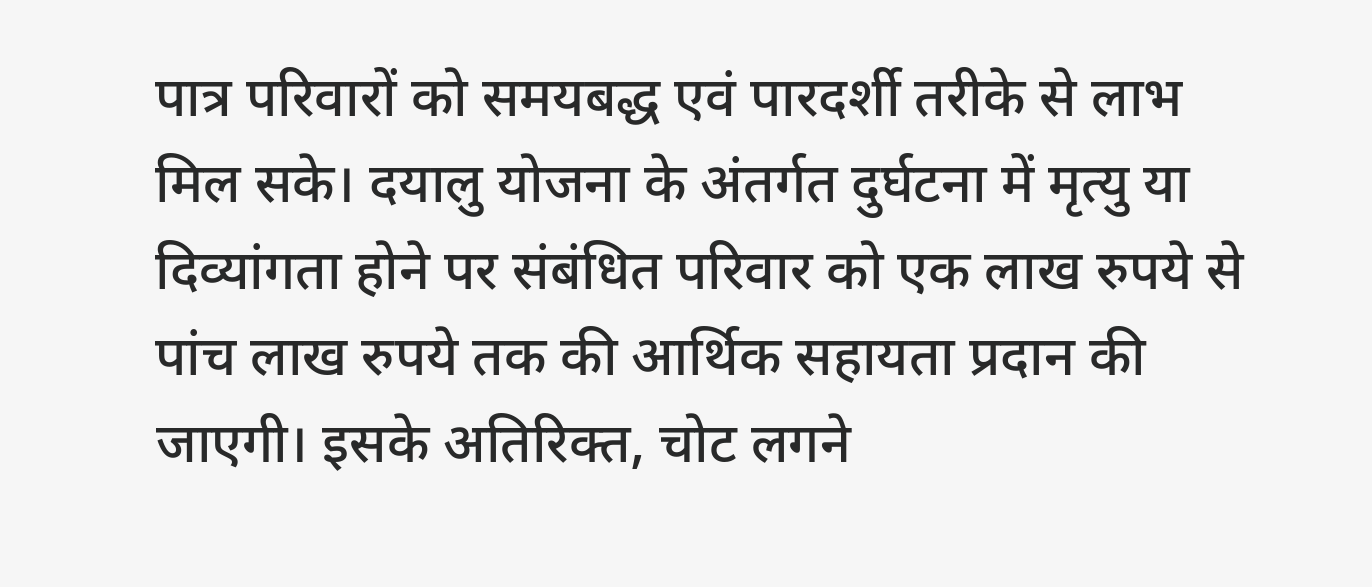पात्र परिवारों को समयबद्ध एवं पारदर्शी तरीके से लाभ मिल सके। दयालु योजना के अंतर्गत दुर्घटना में मृत्यु या दिव्यांगता होने पर संबंधित परिवार को एक लाख रुपये से पांच लाख रुपये तक की आर्थिक सहायता प्रदान की जाएगी। इसके अतिरिक्त, चोट लगने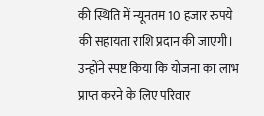की स्थिति में न्यूनतम 10 हजार रुपये की सहायता राशि प्रदान की जाएगी। उन्होंने स्पष्ट किया कि योजना का लाभ प्राप्त करने के लिए परिवार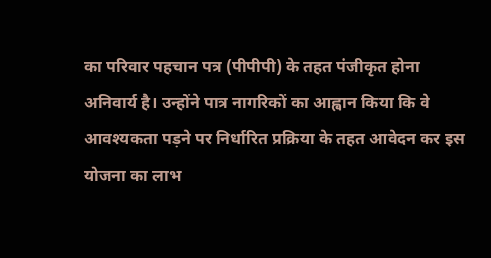का परिवार पहचान पत्र (पीपीपी) के तहत पंजीकृत होना अनिवार्य है। उन्होंने पात्र नागरिकों का आह्वान किया कि वे आवश्यकता पड़ने पर निर्धारित प्रक्रिया के तहत आवेदन कर इस योजना का लाभ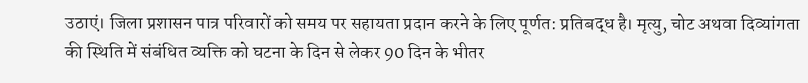उठाएं। जिला प्रशासन पात्र परिवारों को समय पर सहायता प्रदान करने के लिए पूर्णत: प्रतिबद्ध है। मृत्यु, चोट अथवा दिव्यांगता की स्थिति में संबंधित व्यक्ति को घटना के दिन से लेकर 90 दिन के भीतर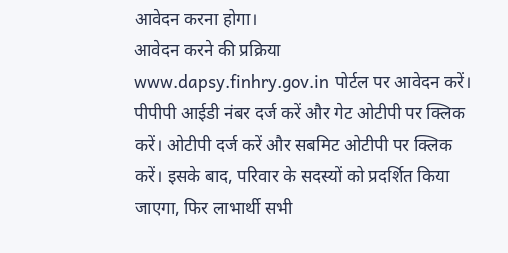आवेदन करना होगा।
आवेदन करने की प्रक्रिया
www.dapsy.finhry.gov.in पोर्टल पर आवेदन करें। पीपीपी आईडी नंबर दर्ज करें और गेट ओटीपी पर क्लिक करें। ओटीपी दर्ज करें और सबमिट ओटीपी पर क्लिक करें। इसके बाद, परिवार के सदस्यों को प्रदर्शित किया जाएगा, फिर लाभार्थी सभी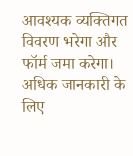आवश्यक व्यक्तिगत विवरण भरेगा और फॉर्म जमा करेगा। अधिक जानकारी के लिए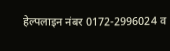हेल्पलाइन नंबर 0172-2996024 व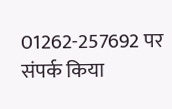01262-257692 पर संपर्क किया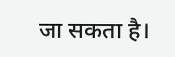जा सकता है।